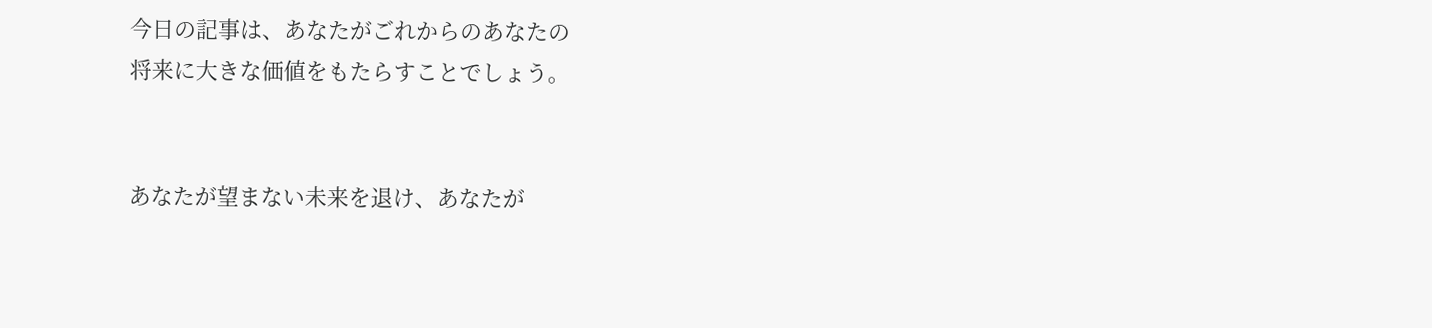今日の記事は、あなたがごれからのあなたの
将来に大きな価値をもたらすことでしょう。


あなたが望まない未来を退け、あなたが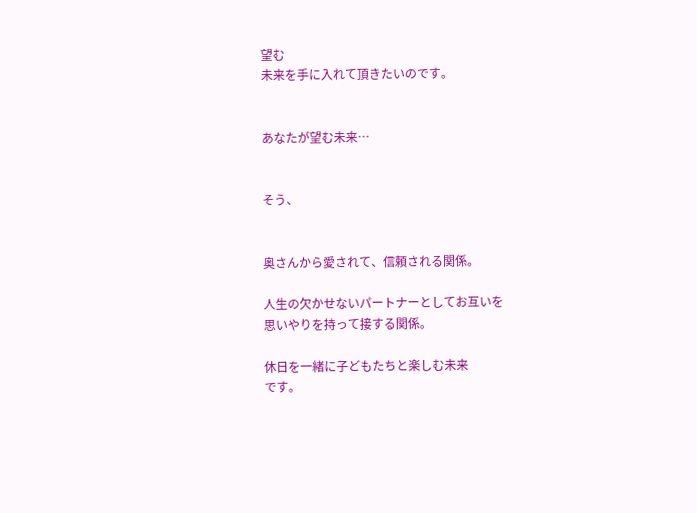望む
未来を手に入れて頂きたいのです。


あなたが望む未来…


そう、


奥さんから愛されて、信頼される関係。

人生の欠かせないパートナーとしてお互いを
思いやりを持って接する関係。

休日を一緒に子どもたちと楽しむ未来
です。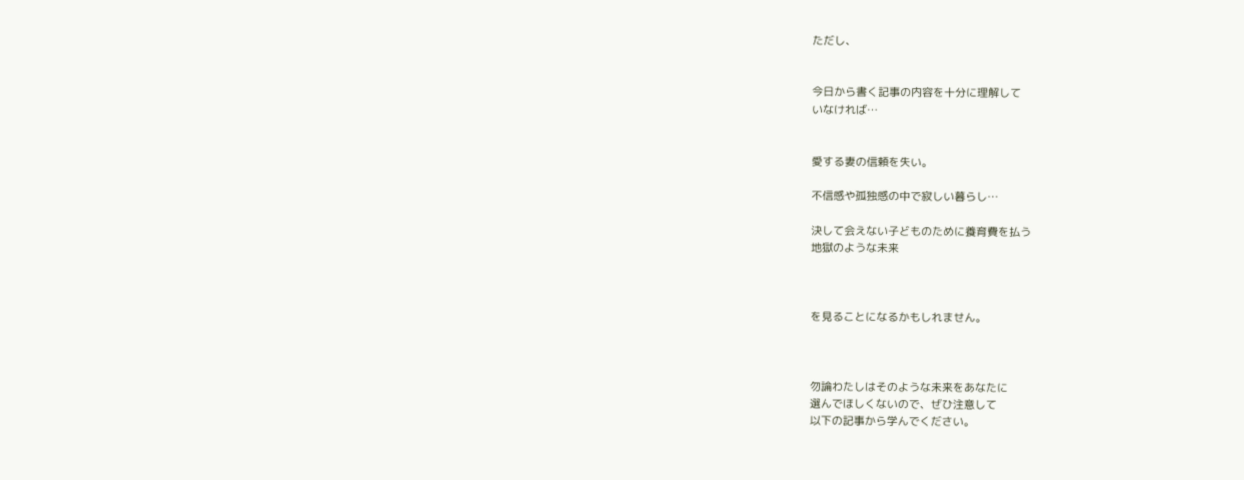ただし、


今日から書く記事の内容を十分に理解して
いなければ…


愛する妻の信頼を失い。

不信感や孤独感の中で寂しい暮らし…

決して会えない子どものために養育費を払う
地獄のような未来



を見ることになるかもしれません。



勿論わたしはそのような未来をあなたに
選んでほしくないので、ぜひ注意して
以下の記事から学んでください。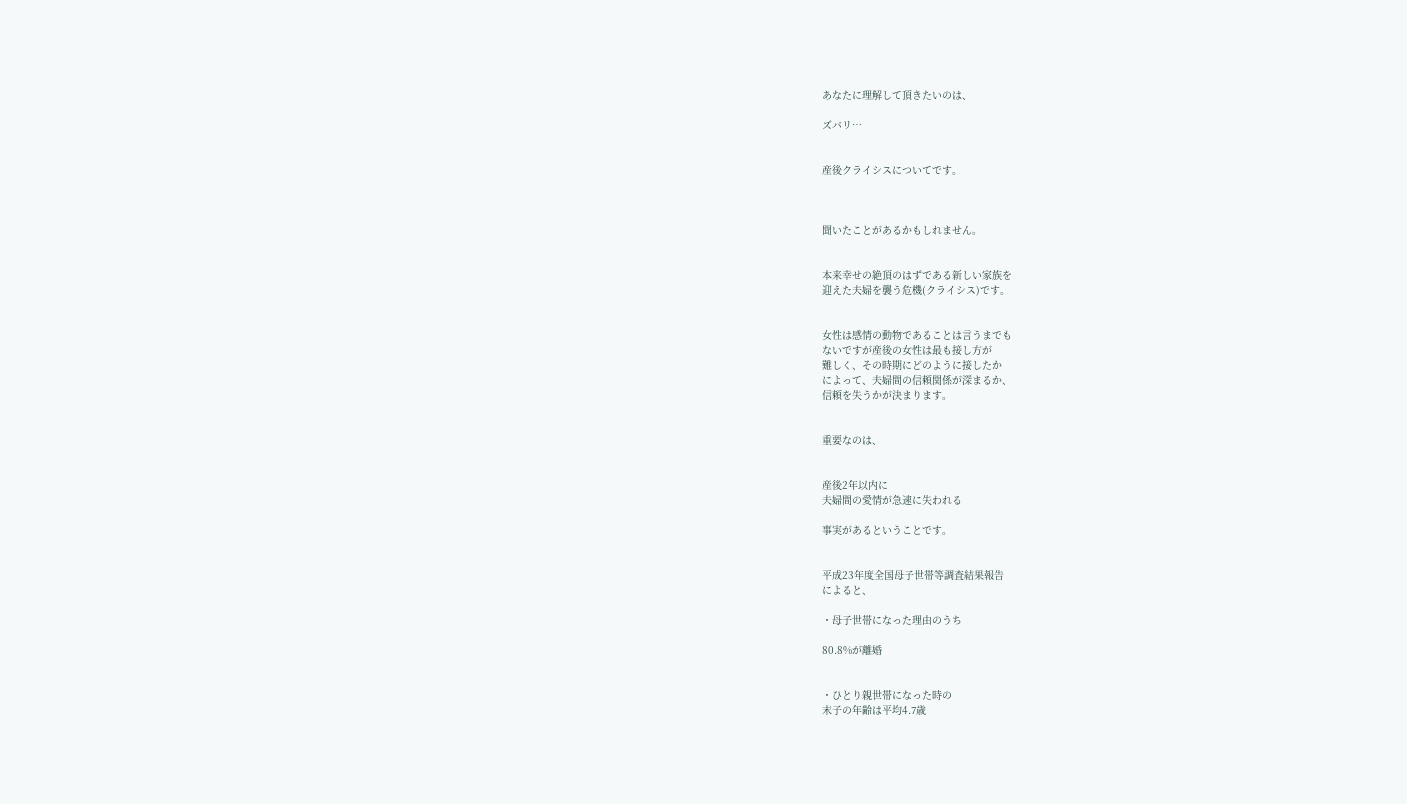あなたに理解して頂きたいのは、

ズバリ…


産後クライシスについてです。



聞いたことがあるかもしれません。


本来幸せの絶頂のはずである新しい家族を
迎えた夫婦を襲う危機(クライシス)です。


女性は感情の動物であることは言うまでも
ないですが産後の女性は最も接し方が
難しく、その時期にどのように接したか
によって、夫婦間の信頼関係が深まるか、
信頼を失うかが決まります。


重要なのは、


産後2年以内に
夫婦間の愛情が急速に失われる

事実があるということです。


平成23年度全国母子世帯等調査結果報告
によると、

・母子世帯になった理由のうち

80.8%が離婚


・ひとり親世帯になった時の
末子の年齢は平均4.7歳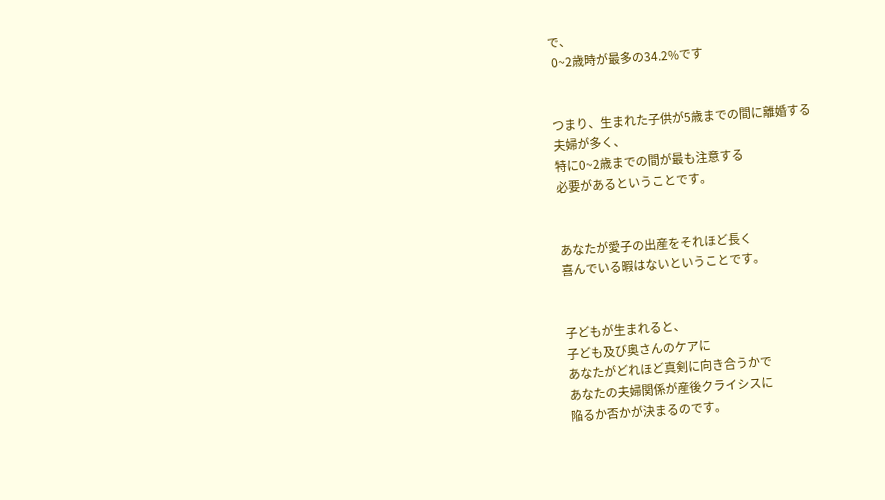で、
 0~2歳時が最多の34.2%です


つまり、生まれた子供が5歳までの間に離婚する
夫婦が多く、
特に0~2歳までの間が最も注意する
必要があるということです。


あなたが愛子の出産をそれほど長く
喜んでいる暇はないということです。


子どもが生まれると、
子ども及び奥さんのケアに
あなたがどれほど真剣に向き合うかで
あなたの夫婦関係が産後クライシスに
陥るか否かが決まるのです。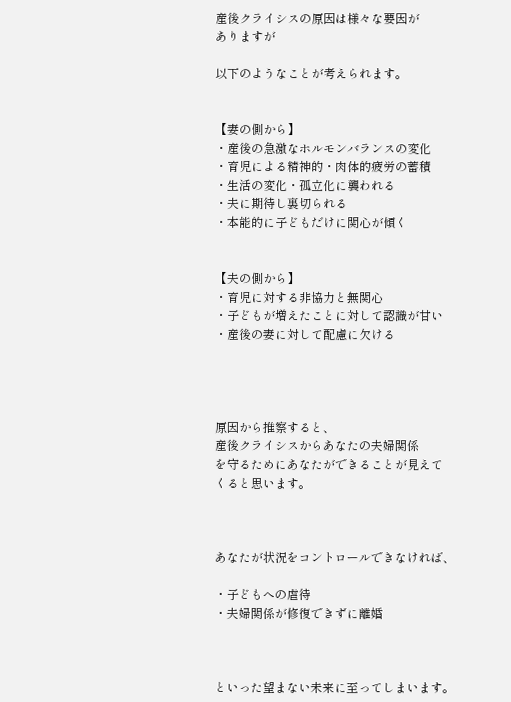産後クライシスの原因は様々な要因が
ありますが

以下のようなことが考えられます。


【妻の側から】
・産後の急激なホルモンバランスの変化
・育児による精神的・肉体的疲労の蓄積
・生活の変化・孤立化に襲われる
・夫に期待し裏切られる
・本能的に子どもだけに関心が傾く


【夫の側から】
・育児に対する非協力と無関心
・子どもが増えたことに対して認識が甘い
・産後の妻に対して配慮に欠ける




原因から推察すると、
産後クライシスからあなたの夫婦関係
を守るためにあなたができることが見えて
くると思います。



あなたが状況をコントロールできなければ、

・子どもへの虐待
・夫婦関係が修復できずに離婚



といった望まない未来に至ってしまいます。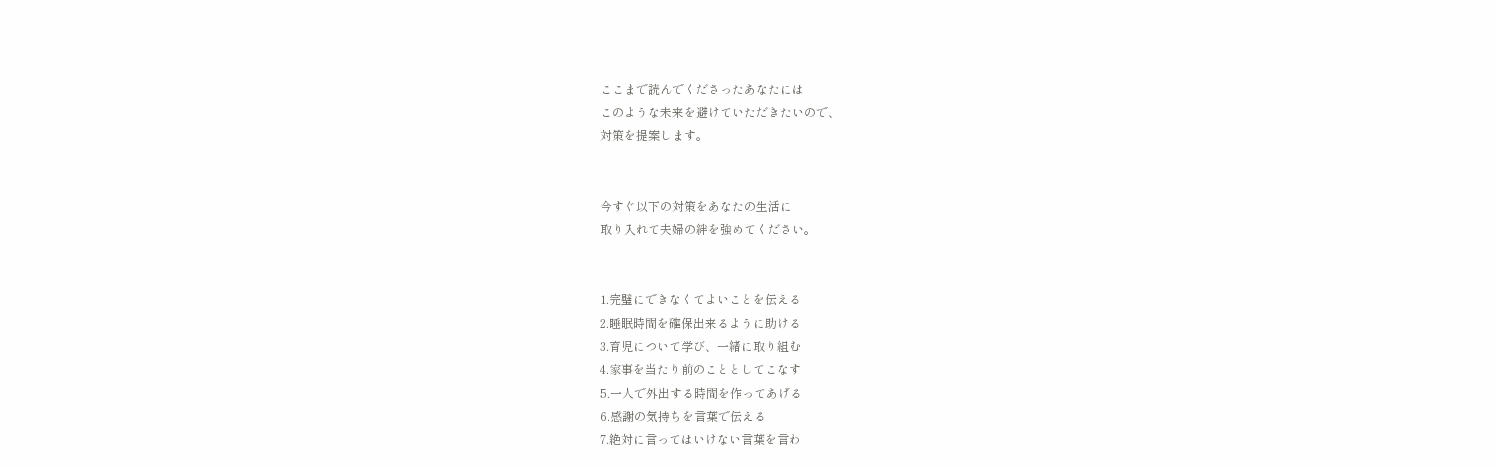ここまで読んでくださったあなたには
このような未来を避けていただきたいので、
対策を提案します。


今すぐ以下の対策をあなたの生活に
取り入れて夫婦の絆を強めてください。


1.完璧にできなくてよいことを伝える
2.睡眠時間を確保出来るように助ける
3.育児について学び、一緒に取り組む
4.家事を当たり前のこととしてこなす
5.一人で外出する時間を作ってあげる
6.感謝の気持ちを言葉で伝える
7.絶対に言ってはいけない言葉を言わ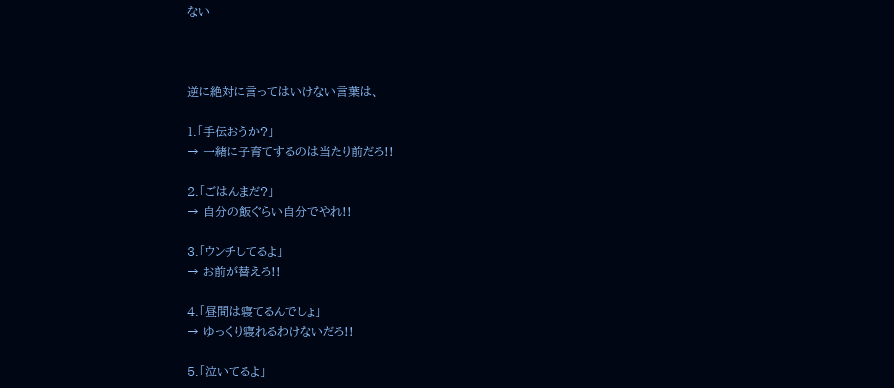ない



逆に絶対に言ってはいけない言葉は、

1.「手伝おうか?」
→ 一緒に子育てするのは当たり前だろ!!

2.「ごはんまだ?」
→ 自分の飯ぐらい自分でやれ!!

3.「ウンチしてるよ」
→ お前が替えろ!!

4.「昼間は寝てるんでしょ」
→ ゆっくり寝れるわけないだろ!!

5.「泣いてるよ」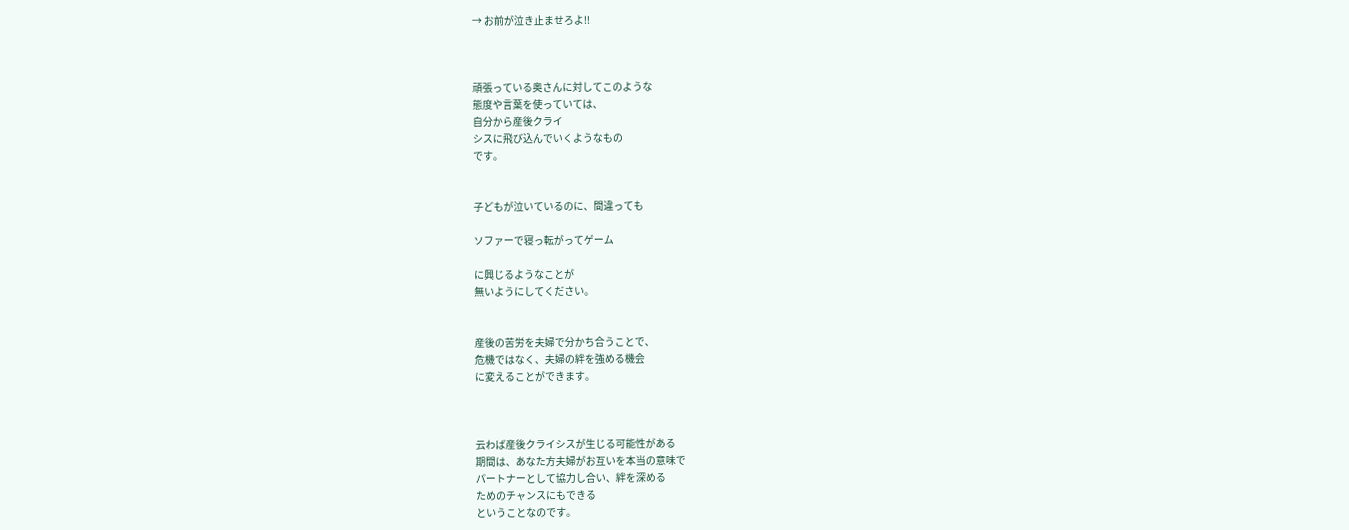→ お前が泣き止ませろよ!!



頑張っている奥さんに対してこのような
態度や言葉を使っていては、
自分から産後クライ
シスに飛び込んでいくようなもの
です。


子どもが泣いているのに、間違っても

ソファーで寝っ転がってゲーム

に興じるようなことが
無いようにしてください。


産後の苦労を夫婦で分かち合うことで、
危機ではなく、夫婦の絆を強める機会
に変えることができます。



云わば産後クライシスが生じる可能性がある
期間は、あなた方夫婦がお互いを本当の意味で
パートナーとして協力し合い、絆を深める
ためのチャンスにもできる
ということなのです。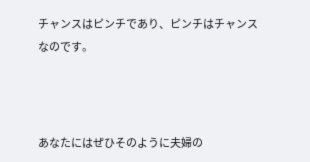チャンスはピンチであり、ピンチはチャンス
なのです。



あなたにはぜひそのように夫婦の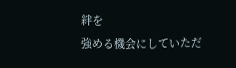絆を
強める機会にしていただ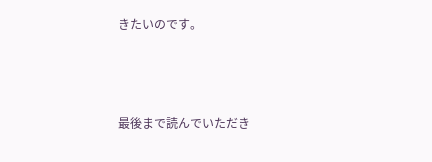きたいのです。



最後まで読んでいただき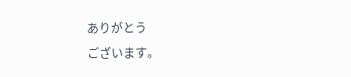ありがとう
ございます。